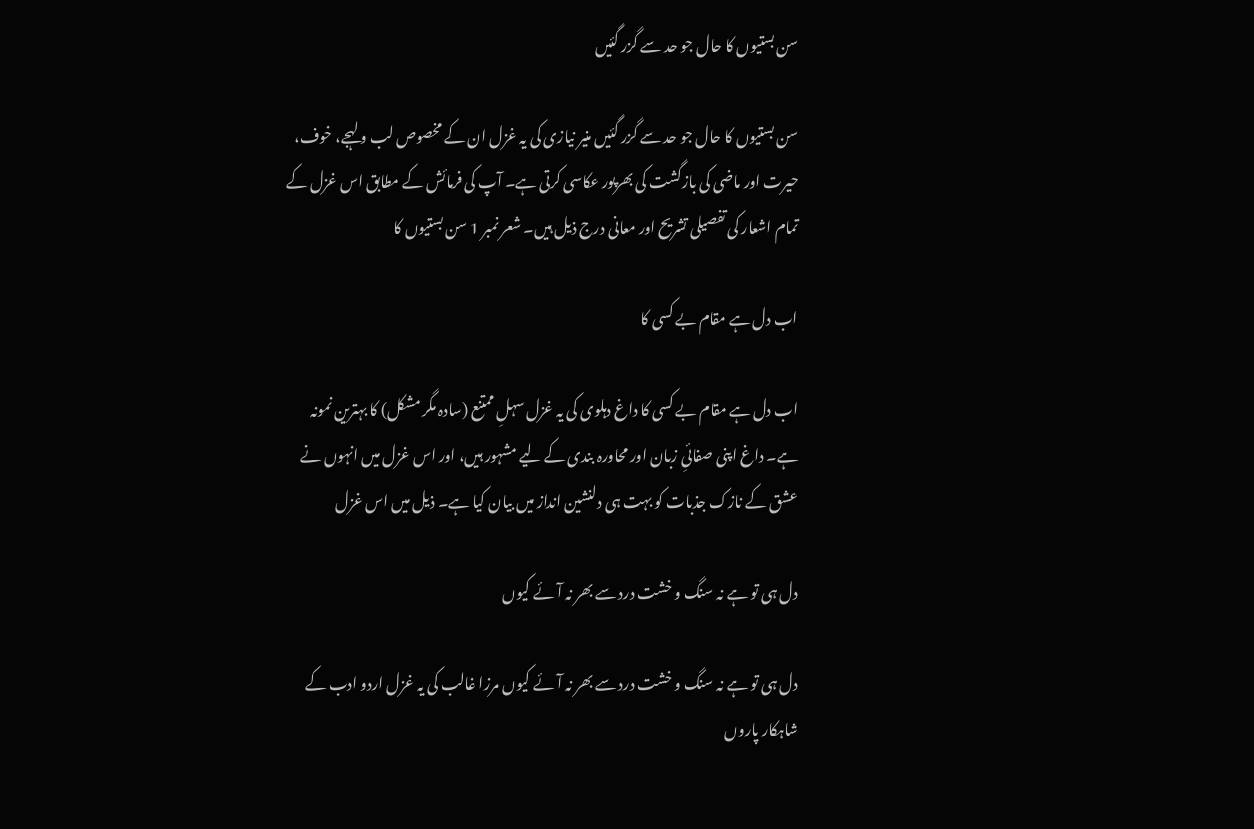سن بستیوں کا حال جو حد سے گزر گئیں

سن بستیوں کا حال جو حد سے گزر گئیں منیر نیازی کی یہ غزل ان کے مخصوص لب و لہجے، خوف، حیرت اور ماضی کی بازگشت کی بھرپور عکاسی کرتی ہے۔ آپ کی فرمائش کے مطابق اس غزل کے تمام اشعار کی تفصیلی تشریح اور معانی درج ذیل ہیں۔ شعر نمبر 1 سن بستیوں کا

اب دل ہے مقام بے کسی کا

اب دل ہے مقام بے کسی کا داغ دہلوی کی یہ غزل سہلِ ممتنع (سادہ مگر مشکل) کا بہترین نمونہ ہے۔ داغ اپنی صفائیِ زبان اور محاورہ بندی کے لیے مشہور ہیں، اور اس غزل میں انہوں نے عشق کے نازک جذبات کو بہت ہی دلنشین انداز میں بیان کیا ہے۔ ذیل میں اس غزل

دل ہی تو ہے نہ سنگ و خشت درد سے بھر نہ آئے کیوں

دل ہی تو ہے نہ سنگ و خشت درد سے بھر نہ آئے کیوں مرزا غالب کی یہ غزل اردو ادب کے شاہکار پاروں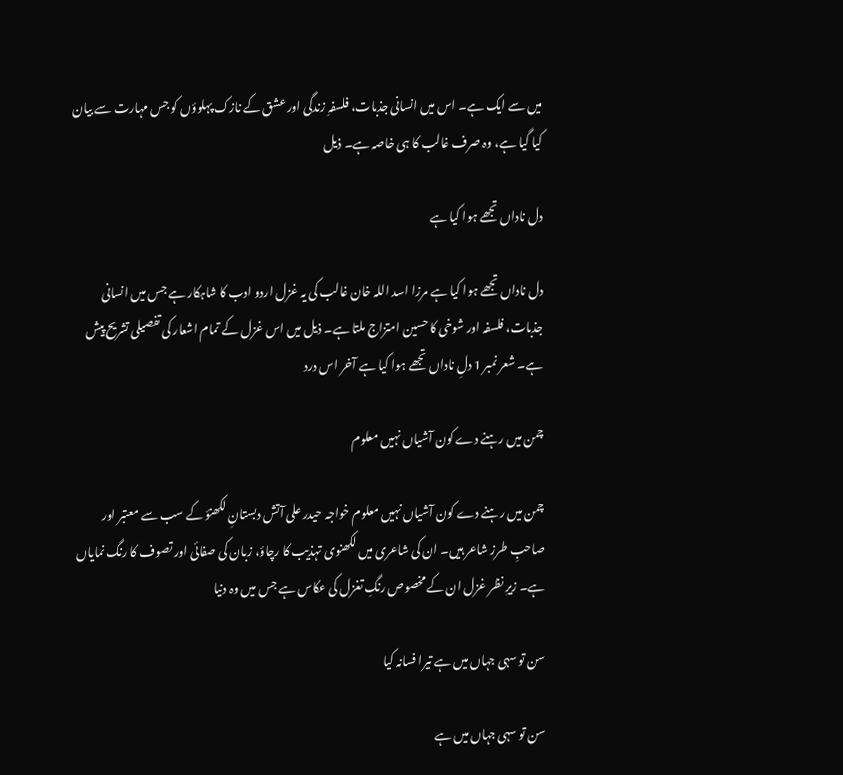میں سے ایک ہے۔ اس میں انسانی جذبات، فلسفہِ زندگی اور عشق کے نازک پہلوؤں کو جس مہارت سے بیان کیا گیا ہے، وہ صرف غالب کا ہی خاصہ ہے۔ ذیل

دل ناداں تجھے ہوا کیا ہے

دل ناداں تجھے ہوا کیا ہے مرزا اسد اللہ خان غالب کی یہ غزل اردو ادب کا شاہکار ہے جس میں انسانی جذبات، فلسفہ اور شوخی کا حسین امتزاج ملتا ہے۔ ذیل میں اس غزل کے تمام اشعار کی تفصیلی تشریح پیش ہے۔ شعر نمبر 1 دلِ ناداں تجھے ہوا کیا ہے آخر اس درد

چمن میں رہنے دے کون آشیاں نہیں معلوم

چمن میں رہنے دے کون آشیاں نہیں معلوم خواجہ حیدر علی آتش دبستانِ لکھنؤ کے سب سے معتبر اور صاحبِ طرز شاعر ہیں۔ ان کی شاعری میں لکھنوی تہذیب کا رچاؤ، زبان کی صفائی اور تصوف کا رنگ نمایاں ہے۔ زیرِ نظر غزل ان کے مخصوص رنگِ تغزل کی عکاس ہے جس میں وہ دنیا

سن تو سہی جہاں میں ہے تیرا فسانہ کیا

سن تو سہی جہاں میں ہے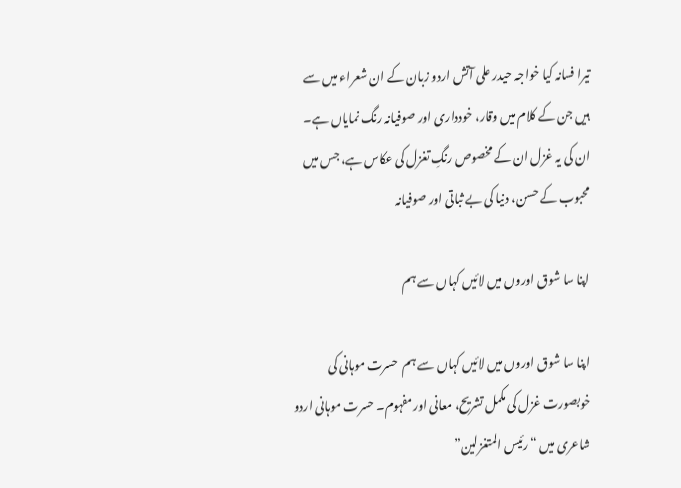تیرا فسانہ کیا خواجہ حیدر علی آتش اردو زبان کے ان شعراء میں سے ہیں جن کے کلام میں وقار، خودداری اور صوفیانہ رنگ نمایاں ہے۔ ان کی یہ غزل ان کے مخصوص رنگِ تغزل کی عکاس ہے، جس میں محبوب کے حسن، دنیا کی بے ثباتی اور صوفیانہ

اپنا سا شوق اوروں میں لائیں کہاں سے ہم

اپنا سا شوق اوروں میں لائیں کہاں سے ہم  حسرت موہانی کی خوبصورت غزل کی مکمل تشریح، معانی اور مفہوم۔ حسرت موہانی اردو شاعری میں “رئیس المتغزلین”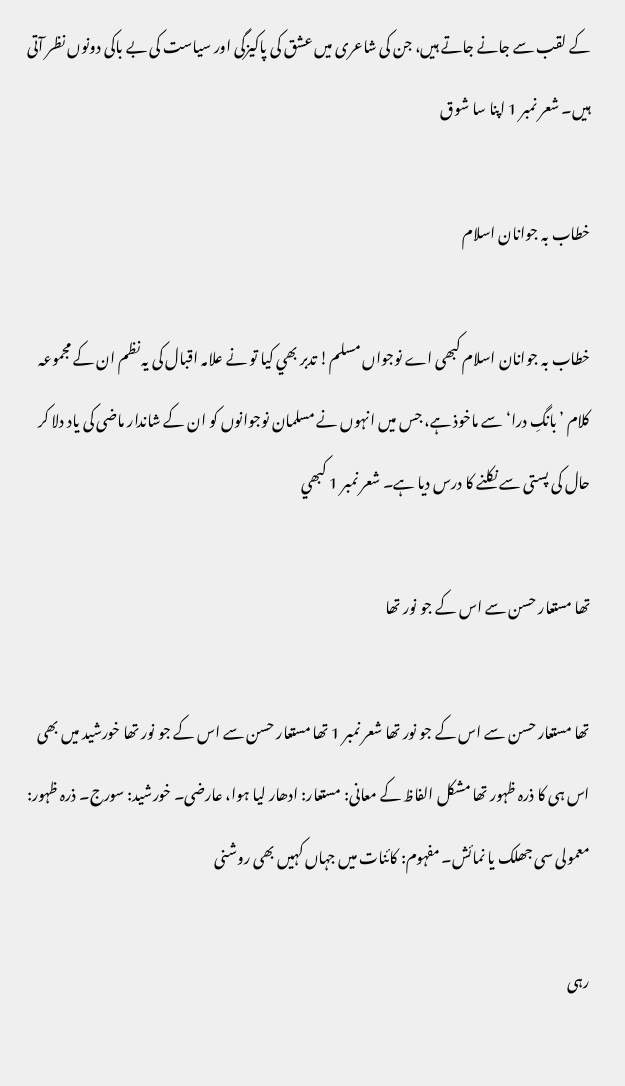کے لقب سے جانے جاتے ہیں، جن کی شاعری میں عشق کی پاکیزگی اور سیاست کی بے باکی دونوں نظر آتی ہیں۔ شعر نمبر 1 اپنا سا شوق

خطاب بہ جوانان اسلام

خطاب بہ جوانان اسلام کبھی اے نوجواں مسلم! تدبر بھي کيا تو نے علامہ اقبال کی یہ نظم ان کے مجموعہ کلام ’بانگِ درا‘ سے ماخوذ ہے، جس میں انہوں نے مسلمان نوجوانوں کو ان کے شاندار ماضی کی یاد دلا کر حال کی پستی سے نکلنے کا درس دیا ہے۔ شعر نمبر 1 کبھي

تھا مستعار حسن سے اس کے جو نور تھا

تھا مستعار حسن سے اس کے جو نور تھا شعر نمبر 1 تھا مستعار حسن سے اس کے جو نور تھا خورشید میں بھی اس ہی کا ذرہ ظہور تھا مشکل الفاظ کے معانی: مستعار: ادھار لیا ہوا، عارضی۔ خورشید: سورج۔ ذرہ ظہور: معمولی سی جھلک یا نمائش۔ مفہوم: کائنات میں جہاں کہیں بھی روشنی

رہی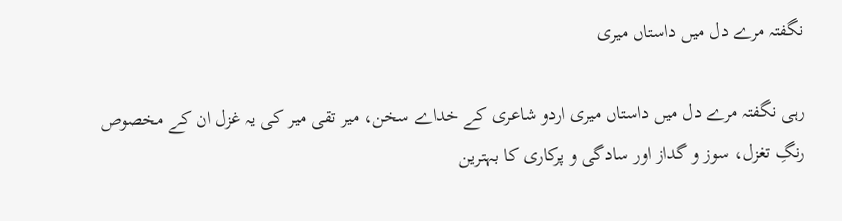نگفتہ مرے دل میں داستاں میری

رہی نگفتہ مرے دل میں داستاں میری اردو شاعری کے خداے سخن، میر تقی میر کی یہ غزل ان کے مخصوص رنگِ تغزل، سوز و گداز اور سادگی و پرکاری کا بہترین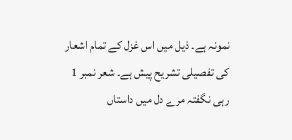نمونہ ہے۔ ذیل میں اس غزل کے تمام اشعار کی تفصیلی تشریح پیش ہے۔ شعر نمبر 1 رہی نگفتہ مرے دل میں داستاں